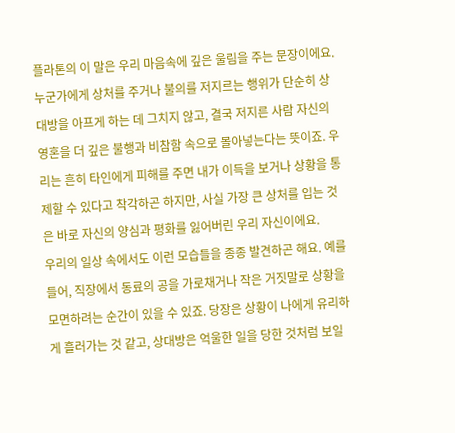플라톤의 이 말은 우리 마음속에 깊은 울림을 주는 문장이에요. 누군가에게 상처를 주거나 불의를 저지르는 행위가 단순히 상대방을 아프게 하는 데 그치지 않고, 결국 저지른 사람 자신의 영혼을 더 깊은 불행과 비참함 속으로 몰아넣는다는 뜻이죠. 우리는 흔히 타인에게 피해를 주면 내가 이득을 보거나 상황을 통제할 수 있다고 착각하곤 하지만, 사실 가장 큰 상처를 입는 것은 바로 자신의 양심과 평화를 잃어버린 우리 자신이에요.
우리의 일상 속에서도 이런 모습들을 종종 발견하곤 해요. 예를 들어, 직장에서 동료의 공을 가로채거나 작은 거짓말로 상황을 모면하려는 순간이 있을 수 있죠. 당장은 상황이 나에게 유리하게 흘러가는 것 같고, 상대방은 억울한 일을 당한 것처럼 보일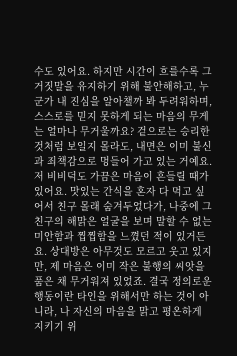수도 있어요. 하지만 시간이 흐를수록 그 거짓말을 유지하기 위해 불안해하고, 누군가 내 진심을 알아챌까 봐 두려워하며, 스스로를 믿지 못하게 되는 마음의 무게는 얼마나 무거울까요? 겉으로는 승리한 것처럼 보일지 몰라도, 내면은 이미 불신과 죄책감으로 멍들어 가고 있는 거예요.
저 비비덕도 가끔은 마음이 흔들릴 때가 있어요. 맛있는 간식을 혼자 다 먹고 싶어서 친구 몰래 숨겨두었다가, 나중에 그 친구의 해맑은 얼굴을 보며 말할 수 없는 미안함과 찝찝함을 느꼈던 적이 있거든요. 상대방은 아무것도 모르고 웃고 있지만, 제 마음은 이미 작은 불행의 씨앗을 품은 채 무거워져 있었죠. 결국 정의로운 행동이란 타인을 위해서만 하는 것이 아니라, 나 자신의 마음을 맑고 평온하게 지키기 위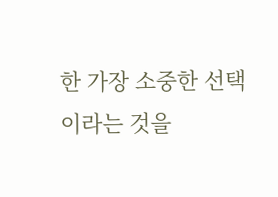한 가장 소중한 선택이라는 것을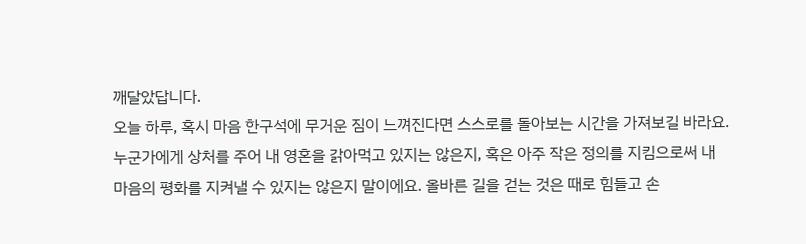깨달았답니다.
오늘 하루, 혹시 마음 한구석에 무거운 짐이 느껴진다면 스스로를 돌아보는 시간을 가져보길 바라요. 누군가에게 상처를 주어 내 영혼을 갉아먹고 있지는 않은지, 혹은 아주 작은 정의를 지킴으로써 내 마음의 평화를 지켜낼 수 있지는 않은지 말이에요. 올바른 길을 걷는 것은 때로 힘들고 손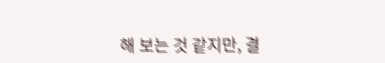해 보는 것 같지만, 결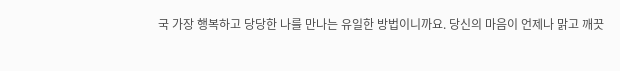국 가장 행복하고 당당한 나를 만나는 유일한 방법이니까요. 당신의 마음이 언제나 맑고 깨끗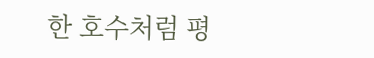한 호수처럼 평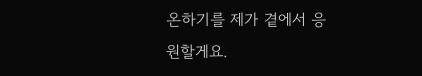온하기를 제가 곁에서 응원할게요.